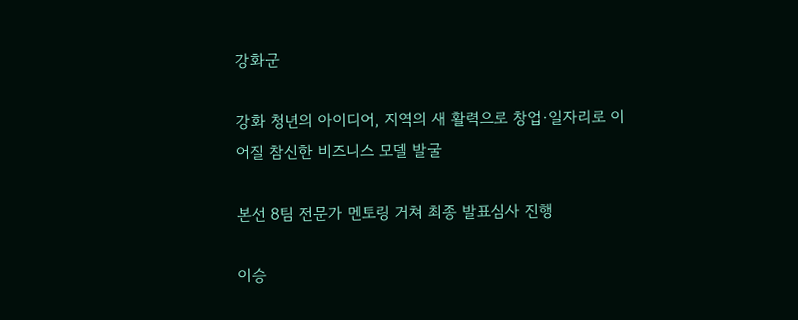강화군

강화 청년의 아이디어, 지역의 새 활력으로 창업·일자리로 이어질 참신한 비즈니스 모델 발굴

본선 8팀 전문가 멘토링 거쳐 최종 발표심사 진행

이승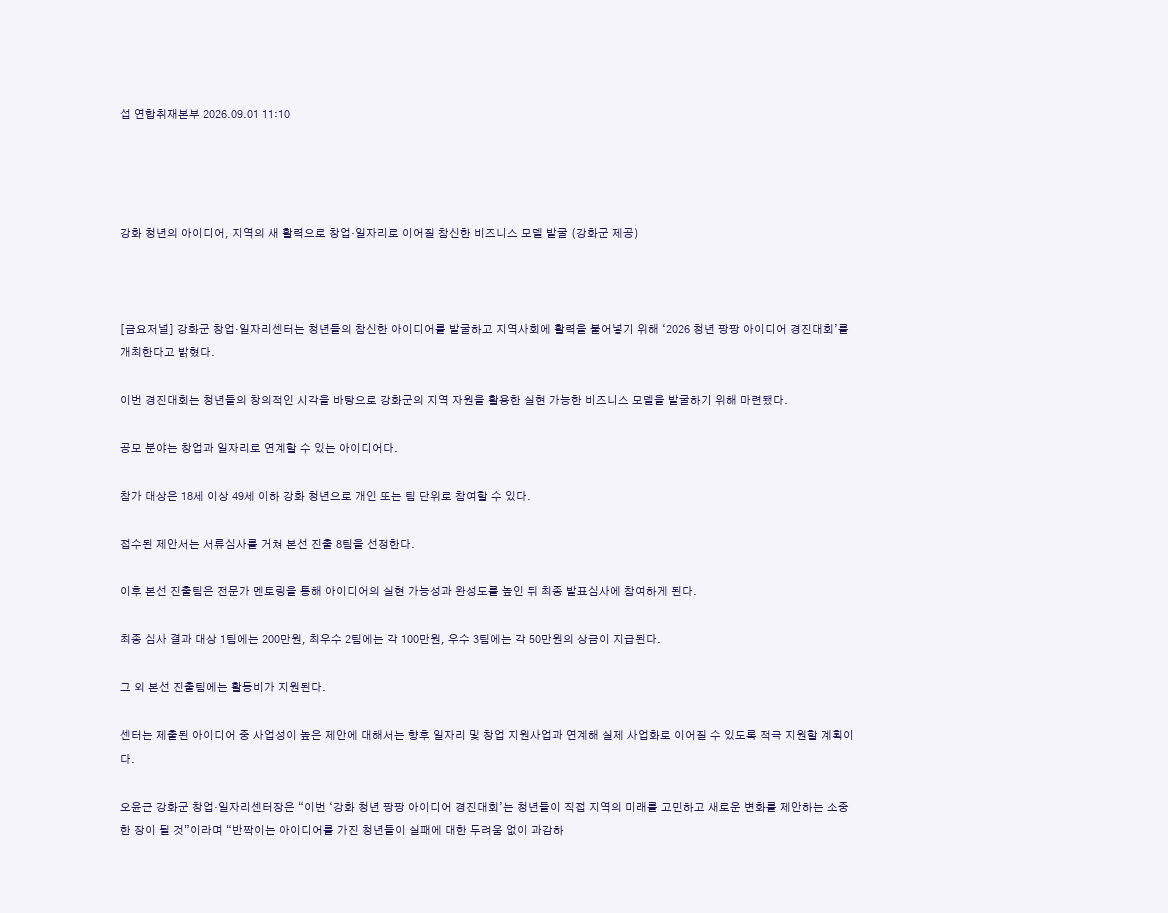섭 연합취재본부 2026.09.01 11:10




강화 청년의 아이디어, 지역의 새 활력으로 창업·일자리로 이어질 참신한 비즈니스 모델 발굴 (강화군 제공)



[금요저널] 강화군 창업·일자리센터는 청년들의 참신한 아이디어를 발굴하고 지역사회에 활력을 불어넣기 위해 ‘2026 청년 팡팡 아이디어 경진대회’를 개최한다고 밝혔다.

이번 경진대회는 청년들의 창의적인 시각을 바탕으로 강화군의 지역 자원을 활용한 실현 가능한 비즈니스 모델을 발굴하기 위해 마련됐다.

공모 분야는 창업과 일자리로 연계할 수 있는 아이디어다.

참가 대상은 18세 이상 49세 이하 강화 청년으로 개인 또는 팀 단위로 참여할 수 있다.

접수된 제안서는 서류심사를 거쳐 본선 진출 8팀을 선정한다.

이후 본선 진출팀은 전문가 멘토링을 통해 아이디어의 실현 가능성과 완성도를 높인 뒤 최종 발표심사에 참여하게 된다.

최종 심사 결과 대상 1팀에는 200만원, 최우수 2팀에는 각 100만원, 우수 3팀에는 각 50만원의 상금이 지급된다.

그 외 본선 진출팀에는 활동비가 지원된다.

센터는 제출된 아이디어 중 사업성이 높은 제안에 대해서는 향후 일자리 및 창업 지원사업과 연계해 실제 사업화로 이어질 수 있도록 적극 지원할 계획이다.

오윤근 강화군 창업·일자리센터장은 “이번 ‘강화 청년 팡팡 아이디어 경진대회’는 청년들이 직접 지역의 미래를 고민하고 새로운 변화를 제안하는 소중한 장이 될 것”이라며 “반짝이는 아이디어를 가진 청년들이 실패에 대한 두려움 없이 과감하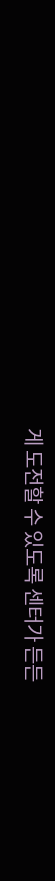게 도전할 수 있도록 센터가 든든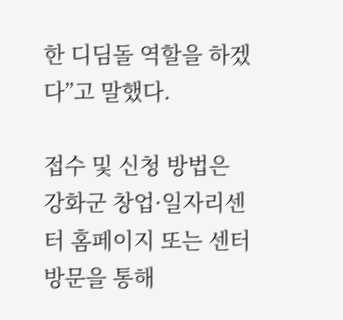한 디딤돌 역할을 하겠다”고 말했다.

접수 및 신청 방법은 강화군 창업·일자리센터 홈페이지 또는 센터 방문을 통해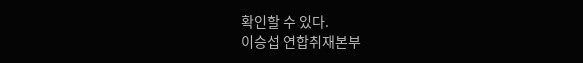확인할 수 있다.
이승섭 연합취재본부